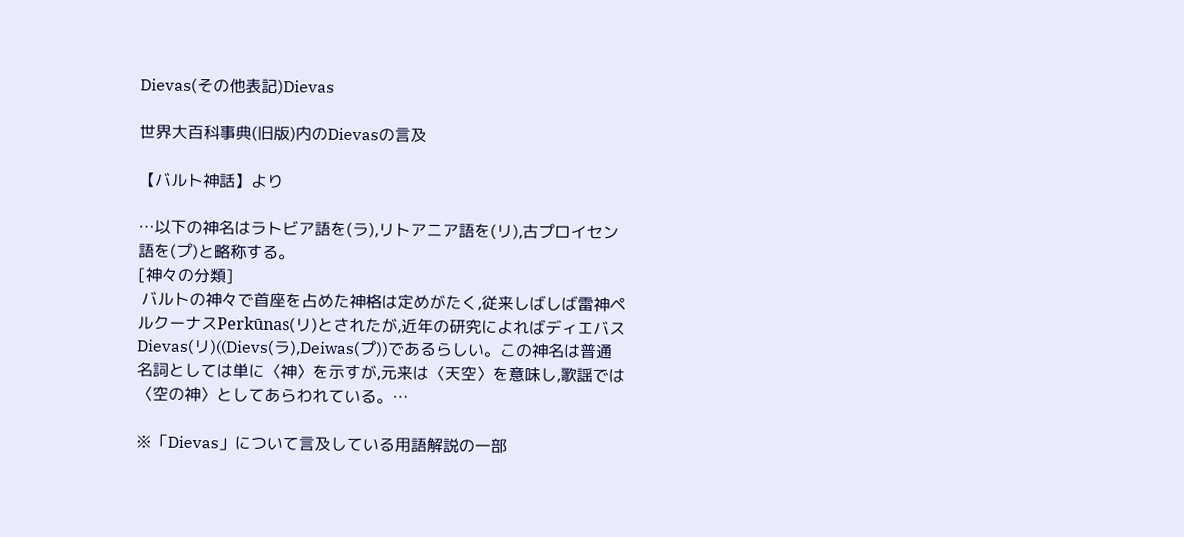Dievas(その他表記)Dievas

世界大百科事典(旧版)内のDievasの言及

【バルト神話】より

…以下の神名はラトビア語を(ラ),リトアニア語を(リ),古プロイセン語を(プ)と略称する。
[神々の分類]
 バルトの神々で首座を占めた神格は定めがたく,従来しばしば雷神ペルクーナスPerkūnas(リ)とされたが,近年の研究によればディエバスDievas(リ)((Dievs(ラ),Deiwas(プ))であるらしい。この神名は普通名詞としては単に〈神〉を示すが,元来は〈天空〉を意味し,歌謡では〈空の神〉としてあらわれている。…

※「Dievas」について言及している用語解説の一部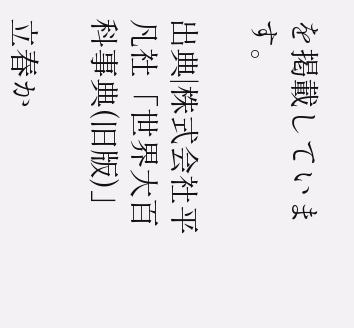を掲載しています。

出典|株式会社平凡社「世界大百科事典(旧版)」

立春か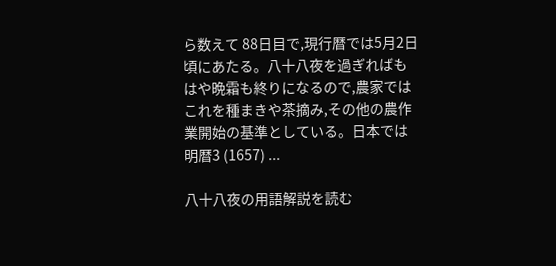ら数えて 88日目で,現行暦では5月2日頃にあたる。八十八夜を過ぎればもはや晩霜も終りになるので,農家ではこれを種まきや茶摘み,その他の農作業開始の基準としている。日本では明暦3 (1657) ...

八十八夜の用語解説を読む